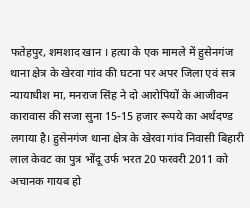फतेहपुर, शमशाद खान । हत्या के एक मामले में हुसेनगंज थाना क्षेत्र के खेरवा गांव की घटना पर अपर जिला एवं सत्र न्यायाधीश मा, मनराज सिंह ने दो आरोपियों के आजीवन कारावास की सजा सुना 15-15 हजार रूपये का अर्थदण्ड लगाया है। हुसेनगंज थाना क्षेत्र के खेरवा गांव निवासी बिहारी लाल केवट का पुत्र भोंदू उर्फ भरत 20 फरवरी 2011 को अचानक गायब हो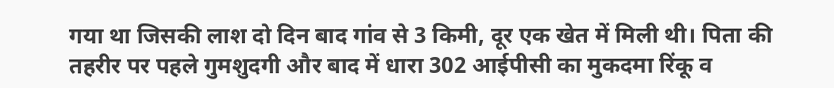गया था जिसकी लाश दो दिन बाद गांव से 3 किमी, दूर एक खेत में मिली थी। पिता की तहरीर पर पहले गुमशुदगी और बाद में धारा 302 आईपीसी का मुकदमा रिंकू व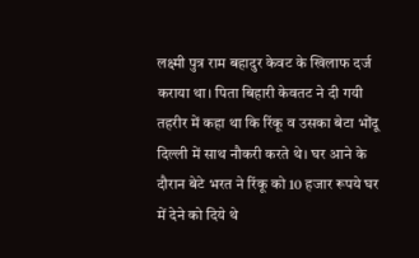लक्ष्मी पुत्र राम बहादुर केवट के खिलाफ दर्ज कराया था। पिता बिहारी केवतट ने दी गयी तहरीर में कहा था कि रिंकू व उसका बेटा भोंदू दिल्ली में साथ नौकरी करते थे। घर आने के दौरान बेटे भरत ने रिंकू को 10 हजार रूपये घर में देने को दिये थे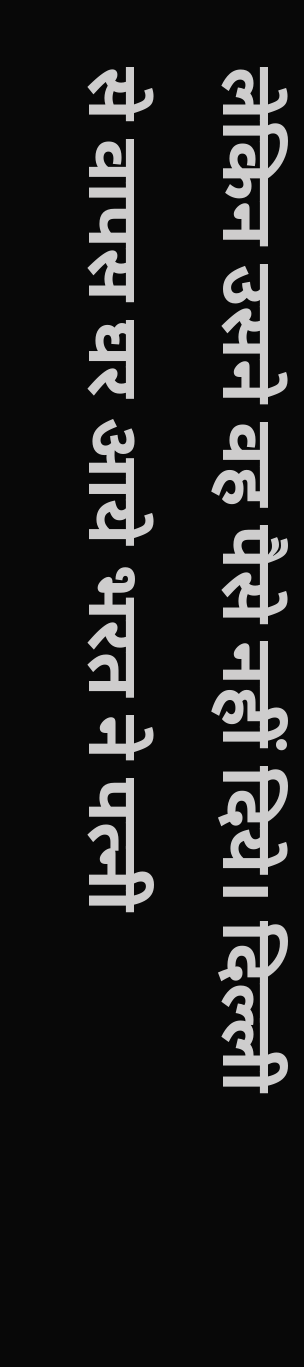लेकिन उसने वह पैसे नहीं दिये। दिल्ली से वापस घर आये भरत ने पत्नी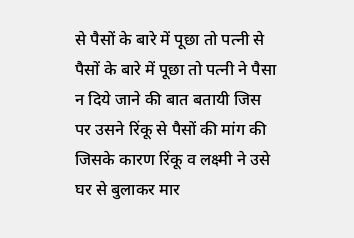से पैसों के बारे में पूछा तो पत्नी से पैसों के बारे में पूछा तो पत्नी ने पैसा न दिये जाने की बात बतायी जिस पर उसने रिंकू से पैसों की मांग की जिसके कारण रिंकू व लक्ष्मी ने उसे घर से बुलाकर मार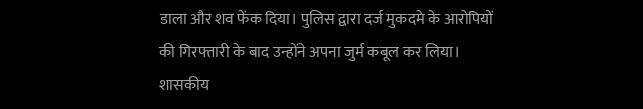डाला और शव फेंक दिया। पुलिस द्वारा दर्ज मुकदमे के आरोपियों की गिरफ्तारी के बाद उन्होंने अपना जुर्म कबूल कर लिया। शासकीय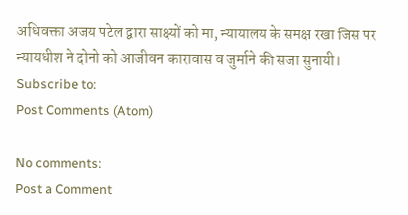अधिवक्ता अजय पटेल द्वारा साक्ष्यों को मा, न्यायालय के समक्ष रखा जिस पर न्यायधीश ने दोनो को आजीवन कारावास व जुर्माने की सजा सुनायी।
Subscribe to:
Post Comments (Atom)

No comments:
Post a Comment